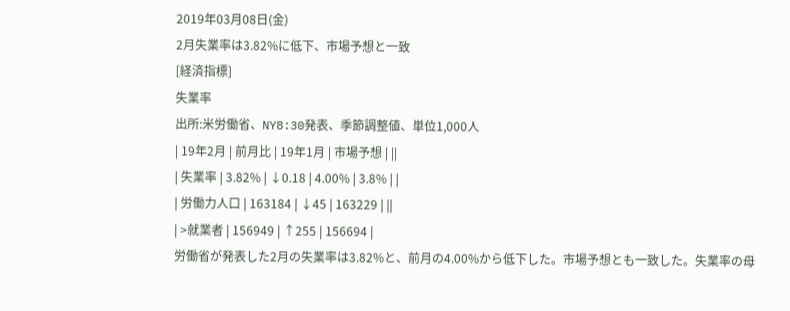2019年03月08日(金)
2月失業率は3.82%に低下、市場予想と一致
[経済指標]
失業率
出所:米労働省、NY8:30発表、季節調整値、単位1,000人
| 19年2月 | 前月比 | 19年1月 | 市場予想 | ||
| 失業率 | 3.82% | ↓0.18 | 4.00% | 3.8% | |
| 労働力人口 | 163184 | ↓45 | 163229 | ||
| >就業者 | 156949 | ↑255 | 156694 |
労働省が発表した2月の失業率は3.82%と、前月の4.00%から低下した。市場予想とも一致した。失業率の母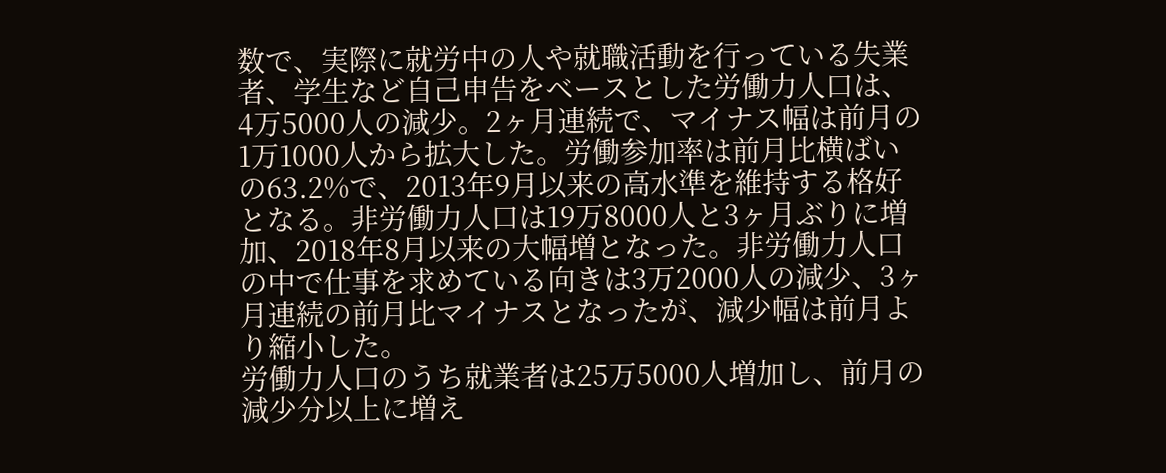数で、実際に就労中の人や就職活動を行っている失業者、学生など自己申告をベースとした労働力人口は、4万5000人の減少。2ヶ月連続で、マイナス幅は前月の1万1000人から拡大した。労働参加率は前月比横ばいの63.2%で、2013年9月以来の高水準を維持する格好となる。非労働力人口は19万8000人と3ヶ月ぶりに増加、2018年8月以来の大幅増となった。非労働力人口の中で仕事を求めている向きは3万2000人の減少、3ヶ月連続の前月比マイナスとなったが、減少幅は前月より縮小した。
労働力人口のうち就業者は25万5000人増加し、前月の減少分以上に増え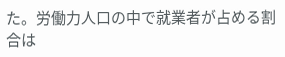た。労働力人口の中で就業者が占める割合は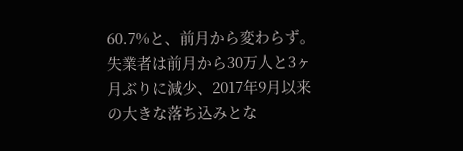60.7%と、前月から変わらず。失業者は前月から30万人と3ヶ月ぶりに減少、2017年9月以来の大きな落ち込みとな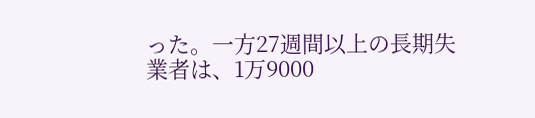った。一方27週間以上の長期失業者は、1万9000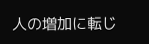人の増加に転じ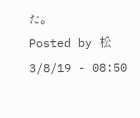た。
Posted by 松 3/8/19 - 08:50